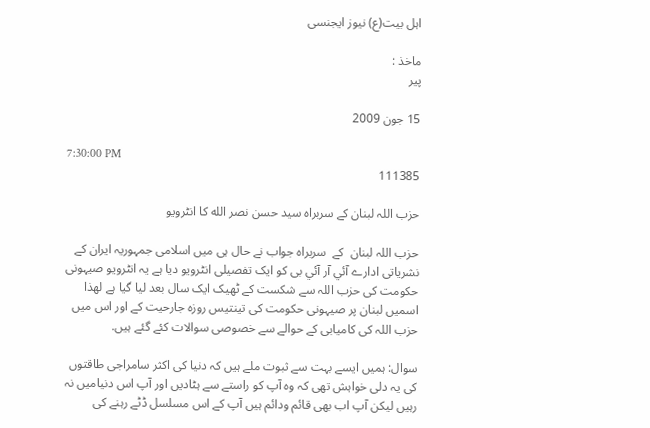اہل بیت(ع) نیوز ایجنسی

ماخذ :
پیر

15 جون 2009

7:30:00 PM
111385

حزب اللہ لبنان کے سربراہ سید حسن نصر الله کا انٹرویو

حزب اللہ لبنان  کے  سربراہ جواب نے حال ہی میں اسلامی جمہوریہ ایران کے نشریاتی ادارے آئي آر آئي بی کو ایک تفصیلی انٹرویو دیا ہے یہ انٹرویو صیہونی حکومت کی حزب اللہ سے شکست کے ٹھیک ایک سال بعد لیا گيا ہے لھذا اسمیں لبنان پر صیہونی حکومت کی تینتیس روزہ جارحیت کے اور اس میں حزب اللہ کی کامیابی کے حوالے سے خصوصی سوالات کئے گئے ہیں.

سوال: ہمیں ایسے بہت سے ثبوت ملے ہیں کہ دنیا کی اکثر سامراجی طاقتوں کی یہ دلی خواہش تھی کہ وہ آپ کو راستے سے ہٹادیں اور آپ اس دنیامیں نہ رہیں لیکن آپ اب بھی قائم ودائم ہیں آپ کے اس مسلسل ڈٹے رہنے کی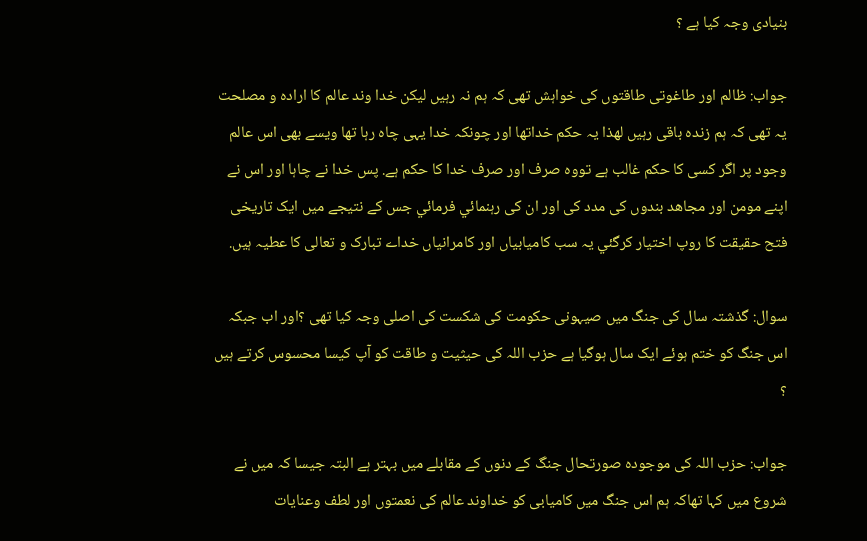بنیادی وجہ کیا ہے ؟

جواب: ظالم اور طاغوتی طاقتوں کی خواہش تھی کہ ہم نہ رہیں لیکن خدا وند عالم کا ارادہ و مصلحت یہ تھی کہ ہم زندہ باقی رہیں لھذا یہ حکم خداتھا اور چونکہ خدا یہی چاہ رہا تھا ویسے بھی اس عالم وجود پر اگر کسی کا حکم غالب ہے تووہ صرف اور صرف خدا کا حکم ہے. پس خدا نے چاہا اور اس نے اپنے مومن اور مجاھد بندوں کی مدد کی اور ان کی رہنمائي فرمائي جس کے نتیجے میں ایک تاریخی فتح حقیقت کا روپ اختیار کرگئي یہ سب کامیابیاں اور کامرانیاں خداے تبارک و تعالی کا عطیہ ہیں.

سوال: گذشتہ سال کی جنگ میں صیہونی حکومت کی شکست کی اصلی وجہ کیا تھی ؟اور اب جبکہ اس جنگ کو ختم ہوئے ایک سال ہوگيا ہے حزب اللہ کی حیثیت و طاقت کو آپ کیسا محسوس کرتے ہیں ؟

جواب: حزب اللہ کی موجودہ صورتحال جنگ کے دنوں کے مقابلے میں بہتر ہے البتہ جیسا کہ میں نے شروع میں کہا تھاکہ ہم اس جنگ میں کامیابی کو خداوند عالم کی نعمتوں اور لطف وعنایات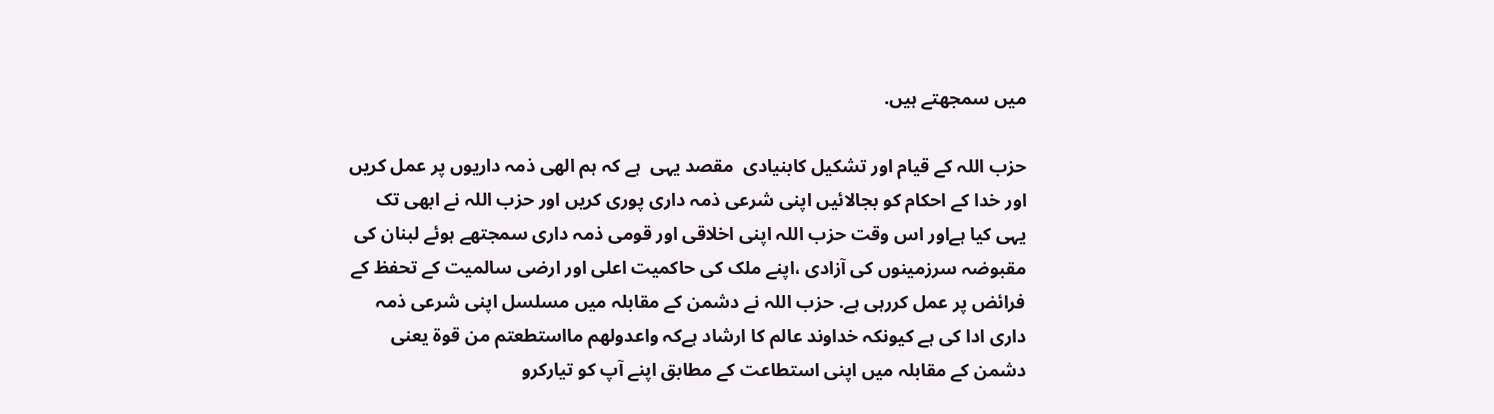میں سمجھتے ہیں.

حزب اللہ کے قیام اور تشکیل کابنیادی  مقصد یہی  ہے کہ ہم الھی ذمہ داریوں پر عمل کریں اور خدا کے احکام کو بجالائيں اپنی شرعی ذمہ داری پوری کریں اور حزب اللہ نے ابھی تک یہی کیا ہےاور اس وقت حزب اللہ اپنی اخلاقی اور قومی ذمہ داری سمجتھے ہوئے لبنان کی مقبوضہ سرزمینوں کی آزادی ،اپنے ملک کی حاکمیت اعلی اور ارضی سالمیت کے تحفظ کے فرائض پر عمل کررہی ہے. حزب اللہ نے دشمن کے مقابلہ میں مسلسل اپنی شرعی ذمہ داری ادا کی ہے کیونکہ خداوند عالم کا ارشاد ہےکہ واعدولھم مااستطعتم من قوۃ یعنی دشمن کے مقابلہ میں اپنی استطاعت کے مطابق اپنے آپ کو تیارکرو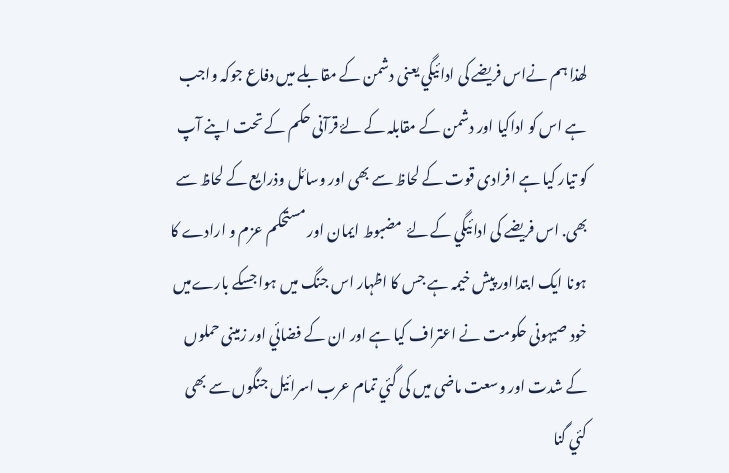لھذا ہم نےاس فریضے کی ادائيگي یعنی دشمن کے مقابلے میں دفاع جوکہ واجب ہے اس کو اداکیا اور دشمن کے مقابلہ کے لۓ قرآنی حکم کے تحت اپنے آپ کو تیار کیا ہے افرادی قوت کے لحاظ سے بھی اور وسائل وذرایع کے لحاظ سے بھی. اس فریضے کی ادائیگي کے لۓ  مضبوط ایمان اور مستحکم عزم و ارادے کا ہونا ایک ابتدااور پیش خیمہ ہے جس کا اظہار اس جنگ میں ہوا جسکے بارےمیں خود صیہونی حکومت نے اعتراف کیا ہے اور ان کے فضائي اور زمینی حملوں کے شدت اور وسعت ماضی میں کی گئي تمام عرب اسرائيل جنگوں سے بھی کئي گنا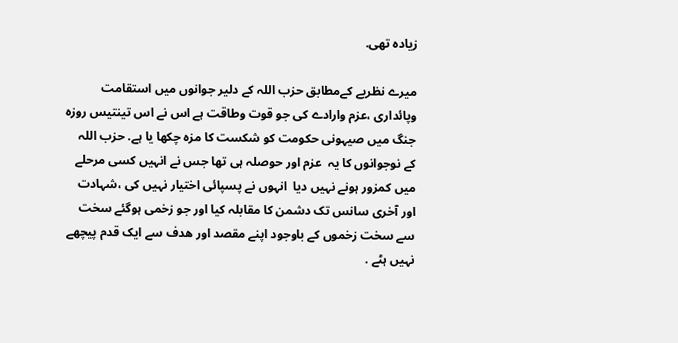زیادہ تھی.

میرے نظریے کےمطابق حزب اللہ کے دلیر جوانوں میں استقامت وپائداری ،عزم وارادے کی جو قوت وطاقت ہے اس نے اس تینتیس روزہ جنگ میں صیہونی حکومت کو شکست کا مزہ چکھا یا ہے. حزب اللہ کے نوجوانوں کا یہ  عزم اور حوصلہ ہی تھا جس نے انہیں کسی مرحلے میں کمزور ہونے نہیں دیا  انہوں نے پسپائی اختیار نہیں کی ،شہادت اور آخری سانس تک دشمن کا مقابلہ کیا اور جو زخمی ہوگئے سخت سے سخت زخموں کے باوجود اپنے مقصد اور ھدف سے ایک قدم پیچھے نہیں ہٹے .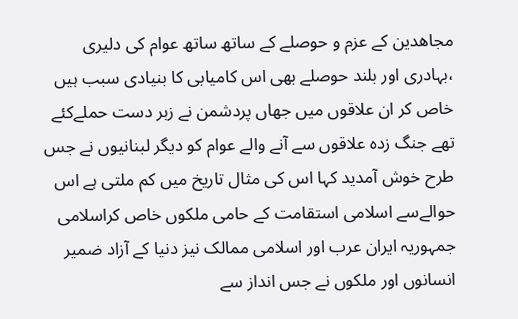مجاھدین کے عزم و حوصلے کے ساتھ ساتھ عوام کی دلیری ،بہادری اور بلند حوصلے بھی اس کامیابی کا بنیادی سبب ہیں خاص کر ان علاقوں میں جھاں پردشمن نے زبر دست حملےکئے تھے جنگ زدہ علاقوں سے آنے والے عوام کو دیگر لبنانیوں نے جس طرح خوش آمدید کہا اس کی مثال تاریخ میں کم ملتی ہے اس حوالےسے اسلامی استقامت کے حامی ملکوں خاص کراسلامی جمہوریہ ایران عرب اور اسلامی ممالک نیز دنیا کے آزاد ضمیر انسانوں اور ملکوں نے جس انداز سے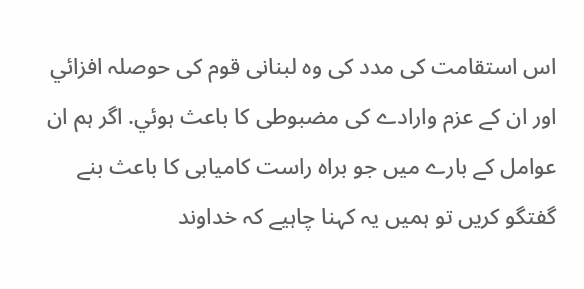اس استقامت کی مدد کی وہ لبنانی قوم کی حوصلہ افزائي اور ان کے عزم وارادے کی مضبوطی کا باعث ہوئي. اگر ہم ان عوامل کے بارے میں جو براہ راست کامیابی کا باعث بنے گفتگو کریں تو ہمیں یہ کہنا چاہیے کہ خداوند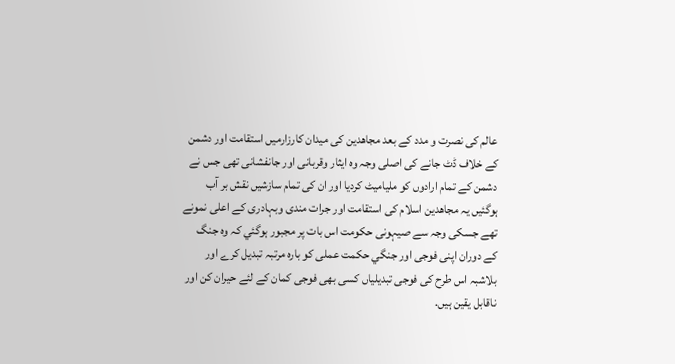عالم کی نصرت و مدد کے بعد مجاھدین کی میدان کارزارمیں استقامت اور دشمن کے خلاف ڈٹ جانے کی اصلی وجہ وہ ایثار وقربانی اور جانفشانی تھی جس نے دشمن کے تمام ارادوں کو ملیامیٹ کردیا اور ان کی تمام سازشیں نقش بر آب ہوگئيں یہ مجاھدین اسلام کی استقامت اور جرات مندی وبہادری کے اعلی نمونے تھے جسکی وجہ سے صیہونی حکومت اس بات پر مجبور ہوگئي کہ وہ جنگ کے دوران اپنی فوجی اور جنگي حکمت عملی کو بارہ مرتبہ تبدیل کرے اور بلاشبہ اس طرح کی فوجی تبدیلیاں کسی بھی فوجی کمان کے لئے حیران کن اور ناقابل یقین ہیں.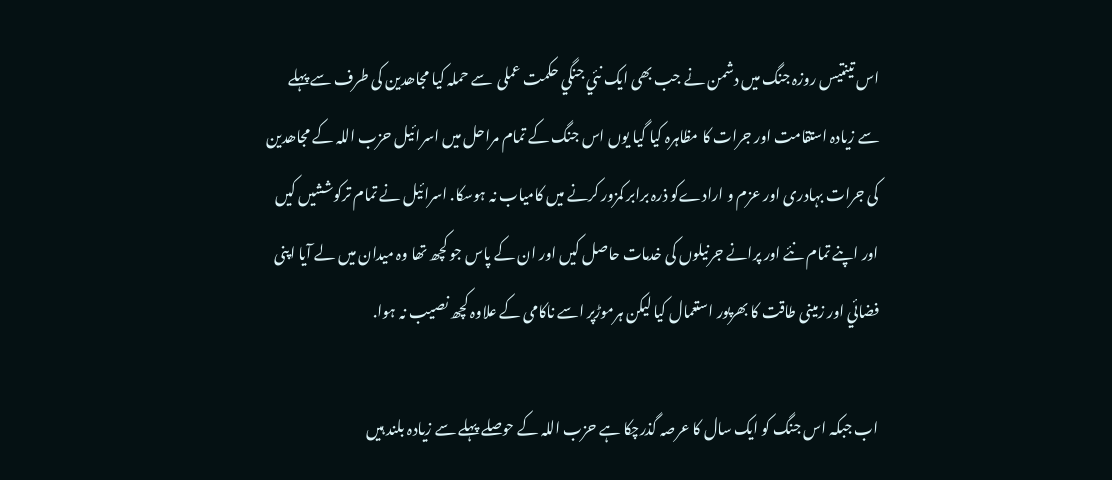اس تینتیس روزہ جنگ میں دشمن نے جب بھی ایک نئي جنگي حکمت عملی  سے حملہ کیا مجاھدین کی طرف سے پہلے سے زیادہ استقامت اور جرات کا مظاہرہ کیا گيا یوں اس جنگ کے تمام مراحل میں اسرائيل حزب اللہ کے مجاھدین کی جرات بہادری اور عزم و ارادےکو ذرہ برابر کمزور کرنے میں کامیاب نہ ہوسکا. اسرائيل نے تمام ترکوششیں کیں اور اپنے تمام نئے اور پرانے جرنیلوں کی خدمات حاصل کیں اور ان کے پاس جو کچھ تھا وہ میدان میں لے آیا اپنی فضائي اور زمینی طاقت کا بھرپور استعمال کیا لیکن ہرموڑپر اسے ناکامی کے علاوہ کچھ نصیب نہ ہوا.

اب جبکہ اس جنگ کو ایک سال کا عرصہ گذرچکا ہے حزب اللہ کے حوصلے پہلے سے زیادہ بلند ہیں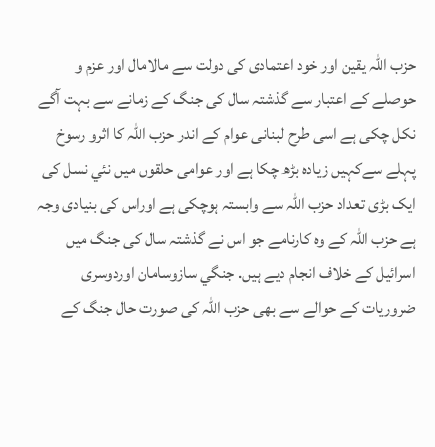حزب اللہ یقین اور خود اعتمادی کی دولت سے مالامال اور عزم و حوصلے کے اعتبار سے گذشتہ سال کی جنگ کے زمانے سے بہت آگے نکل چکی ہے اسی طرح لبنانی عوام کے اندر حزب اللہ کا اثرو رسوخ پہلے سےکہیں زیادہ بڑھ چکا ہے اور عوامی حلقوں میں نئي نسل کی ایک بڑی تعداد حزب اللہ سے وابستہ ہوچکی ہے اوراس کی بنیادی وجہ ہے حزب اللہ کے وہ کارنامے جو اس نے گذشتہ سال کی جنگ میں اسرائیل کے خلاف انجام دیے ہیں. جنگي سازوسامان اوردوسری ضروریات کے حوالے سے بھی حزب اللہ کی صورت حال جنگ کے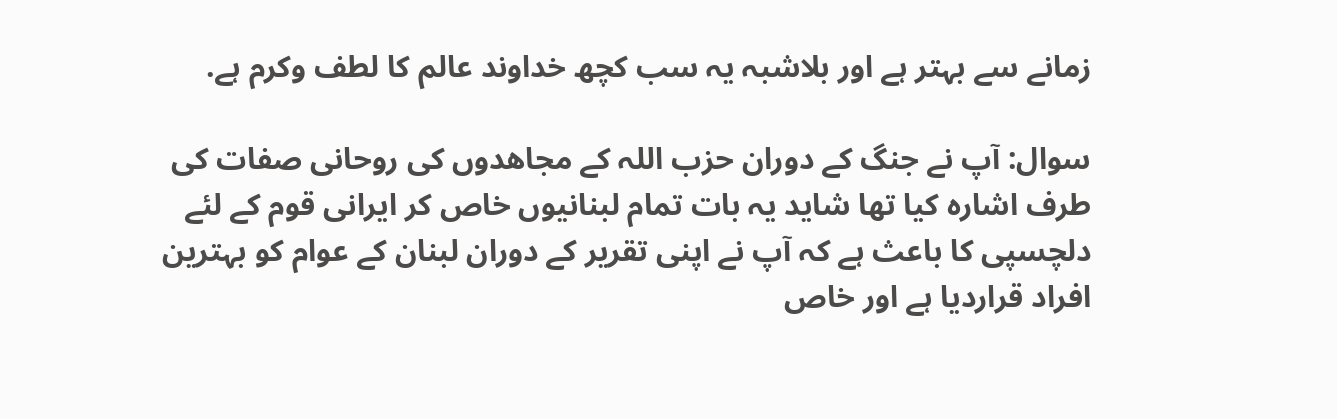زمانے سے بہتر ہے اور بلاشبہ یہ سب کچھ خداوند عالم کا لطف وکرم ہے.

سوال: آپ نے جنگ کے دوران حزب اللہ کے مجاھدوں کی روحانی صفات کی طرف اشارہ کیا تھا شاید یہ بات تمام لبنانیوں خاص کر ایرانی قوم کے لئے دلچسپی کا باعث ہے کہ آپ نے اپنی تقریر کے دوران لبنان کے عوام کو بہترین افراد قراردیا ہے اور خاص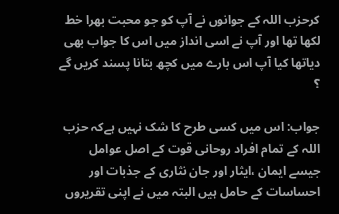کرحزب اللہ کے جوانوں نے آپ کو جو محبت بھرا خط لکھا تھا اور آپ نے اسی انداز میں اس کا جواب بھی دیاتھا کیا آپ اس بارے میں کچھ بتانا پسند کریں گے ؟

جواب: اس میں کسی طرح کا شک نہیں ہےکہ حزب اللہ کے تمام افراد روحانی قوت کے اصل عوامل جیسے ایمان ،ایثار اور جان نثاری کے جذبات اور احساسات کے حامل ہیں البتہ میں نے اپنی تقریروں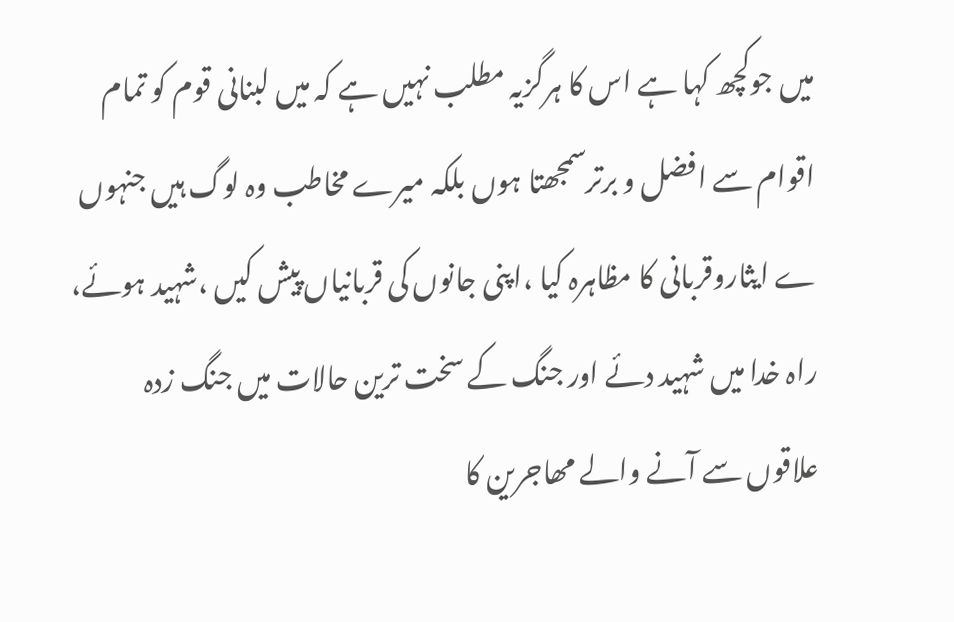میں جوکچھ کہا ہے اس کا ہرگزیہ مطلب نہیں ہے کہ میں لبنانی قوم کو تمام اقوام سے افضل و برترسمجھتا ہوں بلکہ میرے مخاطب وہ لوگ ہیں جنہوں ے ایثاروقربانی کا مظاہرہ کیا ،اپنی جانوں کی قربانیاں پیش کیں ،شہید ہوئے، راہ خدا میں شہید دئے اور جنگ کے سخت ترین حالات میں جنگ زدہ علاقوں سے آنے والے مھاجرین کا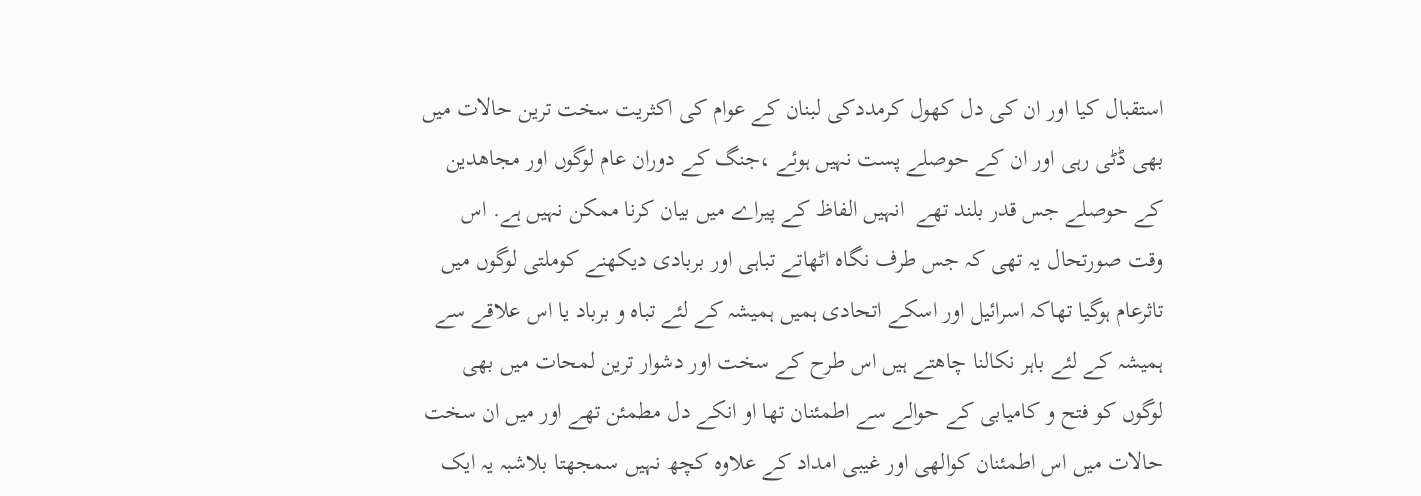استقبال کیا اور ان کی دل کھول کرمددکی لبنان کے عوام کی اکثریت سخت ترین حالات میں بھی ڈٹی رہی اور ان کے حوصلے پست نہیں ہوئے ،جنگ کے دوران عام لوگوں اور مجاھدین کے حوصلے جس قدر بلند تھے  انہیں الفاظ کے پیراے میں بیان کرنا ممکن نہیں ہے. اس وقت صورتحال یہ تھی کہ جس طرف نگاہ اٹھاتے تباہی اور بربادی دیکھنے کوملتی لوگوں میں تاثرعام ہوگيا تھاکہ اسرائيل اور اسکے اتحادی ہمیں ہمیشہ کے لئے تباہ و برباد یا اس علاقے سے ہمیشہ کے لئے باہر نکالنا چاھتے ہیں اس طرح کے سخت اور دشوار ترین لمحات میں بھی لوگوں کو فتح و کامیابی کے حوالے سے اطمئنان تھا او انکے دل مطمئن تھے اور میں ان سخت حالات میں اس اطمئنان کوالھی اور غیبی امداد کے علاوہ کچھ نہیں سمجھتا بلاشبہ یہ ایک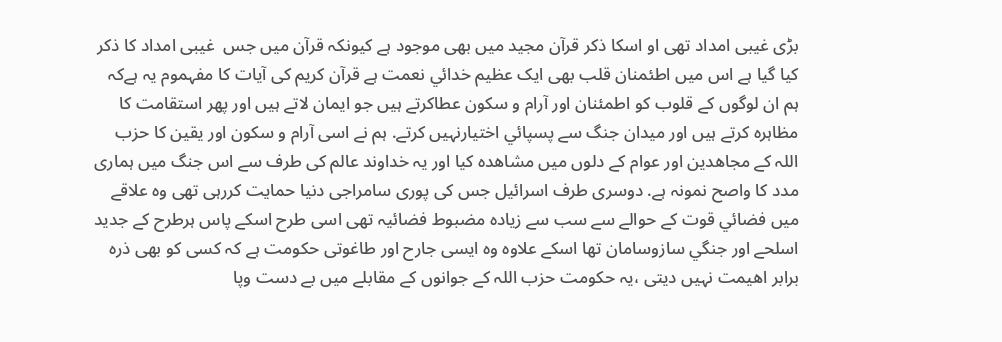بڑی غیبی امداد تھی او اسکا ذکر قرآن مجید میں بھی موجود ہے کیونکہ قرآن میں جس  غیبی امداد کا ذکر کیا گیا ہے اس میں اطئمنان قلب بھی ایک عظیم خدائي نعمت ہے قرآن کریم کی آیات کا مفہموم یہ ہےکہ ہم ان لوگوں کے قلوب کو اطمئنان اور آرام و سکون عطاکرتے ہیں جو ایمان لاتے ہیں اور پھر استقامت کا مظاہرہ کرتے ہیں اور میدان جنگ سے پسپائي اختیارنہیں کرتے. ہم نے اسی آرام و سکون اور یقین کا حزب اللہ کے مجاھدین اور عوام کے دلوں میں مشاھدہ کیا اور یہ خداوند عالم کی طرف سے اس جنگ میں ہماری مدد کا واصح نمونہ ہے. دوسری طرف اسرائیل جس کی پوری سامراجی دنیا حمایت کررہی تھی وہ علاقے میں فضائي قوت کے حوالے سے سب سے زیادہ مضبوط فضائيہ تھی اسی طرح اسکے پاس ہرطرح کے جدید اسلحے اور جنگي سازوسامان تھا اسکے علاوہ وہ ایسی جارح اور طاغوتی حکومت ہے کہ کسی کو بھی ذرہ برابر اھیمت نہیں دیتی ،یہ حکومت حزب اللہ کے جوانوں کے مقابلے میں بے دست وپا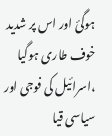ہوگئ اور اس پر شدید خوف طاری ہوگيا ،اسرائيل کی فوجی اور سیاسی قیا